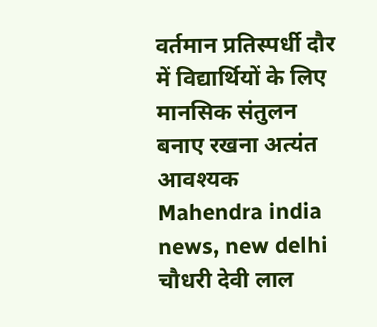वर्तमान प्रतिस्पर्धी दौर में विद्यार्थियों के लिए मानसिक संतुलन बनाए रखना अत्यंत आवश्यक
Mahendra india news, new delhi
चौधरी देवी लाल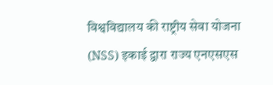विश्वविद्यालय की राष्ट्रीय सेवा योजना (NSS) इकाई द्वारा राज्य एनएसएस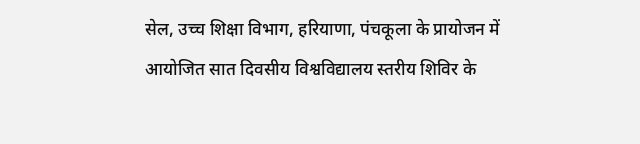सेल, उच्च शिक्षा विभाग, हरियाणा, पंचकूला के प्रायोजन में आयोजित सात दिवसीय विश्वविद्यालय स्तरीय शिविर के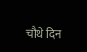चौथे दिन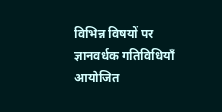विभिन्न विषयों पर ज्ञानवर्धक गतिविधियाँ आयोजित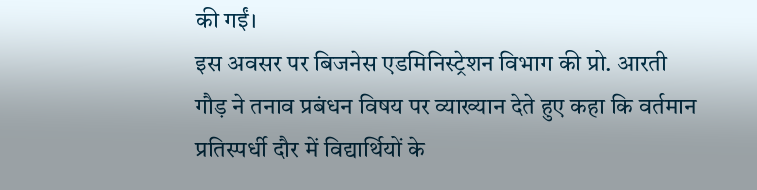की गईं।
इस अवसर पर बिजनेस एडमिनिस्ट्रेशन विभाग की प्रो. आरती गौड़ ने तनाव प्रबंधन विषय पर व्याख्यान देते हुए कहा कि वर्तमान प्रतिस्पर्धी दौर में विद्यार्थियों के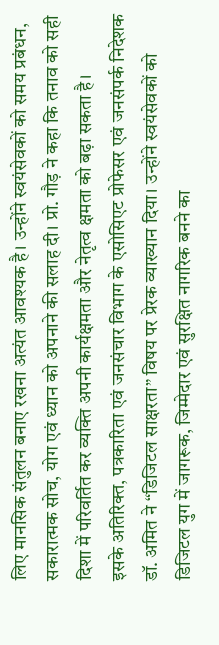लिए मानसिक संतुलन बनाए रखना अत्यंत आवश्यक है। उन्होंने स्वयंसेवकों को समय प्रबंधन, सकारात्मक सोच, योग एवं ध्यान को अपनाने की सलाह दी। प्रो. गौड़ ने कहा कि तनाव को सही दिशा में परिवर्तित कर व्यक्ति अपनी कार्यक्षमता और नेतृत्व क्षमता को बढ़ा सकता है।
इसके अतिरिक्त, पत्रकारिता एवं जनसंचार विभाग के एसोसिएट प्रोफेसर एवं जनसंपर्क निदेशक डॉ. अमित ने “डिजिटल साक्षरता” विषय पर प्रेरक व्याख्यान दिया। उन्होंने स्वयंसेवकों को डिजिटल युग में जागरूक, जिम्मेदार एवं सुरक्षित नागरिक बनने का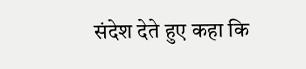संदेश देते हुए कहा कि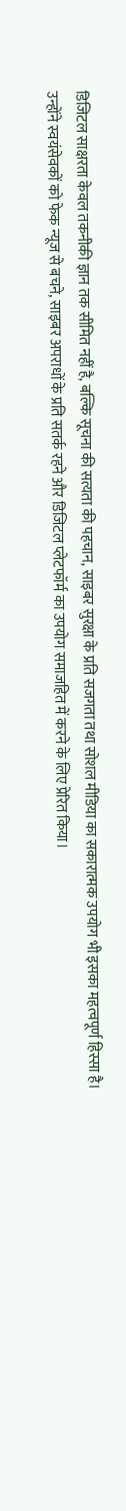डिजिटल साक्षरता केवल तकनीकी ज्ञान तक सीमित नहीं है, बल्कि सूचना की सत्यता की पहचान, साइबर सुरक्षा के प्रति सजगता तथा सोशल मीडिया का सकारात्मक उपयोग भी इसका महत्वपूर्ण हिस्सा है।
उन्होंने स्वयंसेवकों को फेक न्यूज से बचने, साइबर अपराधों के प्रति सतर्क रहने और डिजिटल प्लेटफॉर्म का उपयोग समाजहित में करने के लिए प्रेरित किया।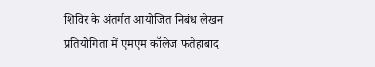शिविर के अंतर्गत आयोजित निबंध लेखन प्रतियोगिता में एमएम कॉलेज फतेहाबाद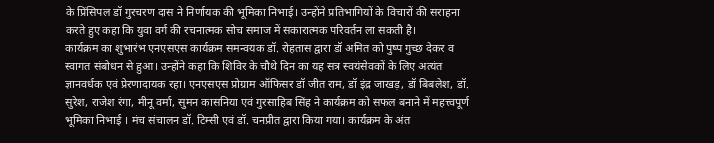के प्रिंसिपल डॉ गुरचरण दास ने निर्णायक की भूमिका निभाई। उन्होंने प्रतिभागियों के विचारों की सराहना करते हुए कहा कि युवा वर्ग की रचनात्मक सोच समाज में सकारात्मक परिवर्तन ला सकती है।
कार्यक्रम का शुभारंभ एनएसएस कार्यक्रम समन्वयक डॉ. रोहतास द्वारा डॉ अमित को पुष्प गुच्छ देकर व स्वागत संबोधन से हुआ। उन्होंने कहा कि शिविर के चौथे दिन का यह सत्र स्वयंसेवकों के लिए अत्यंत ज्ञानवर्धक एवं प्रेरणादायक रहा। एनएसएस प्रोग्राम ऑफिसर डॉ जीत राम, डॉ इंद्र जाखड़, डॉ बिबलेश, डॉ. सुरेश, राजेश रंगा, मीनू वर्मा, सुमन कासनिया एवं गुरसाहिब सिंह ने कार्यक्रम को सफल बनाने में महत्त्वपूर्ण भूमिका निभाई । मंच संचालन डॉ. टिम्सी एवं डॉ. चनप्रीत द्वारा किया गया। कार्यक्रम के अंत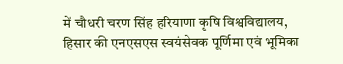में चौधरी चरण सिंह हरियाणा कृषि विश्वविद्यालय, हिसार की एनएसएस स्वयंसेवक पूर्णिमा एवं भूमिका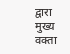द्वारा मुख्य वक्ता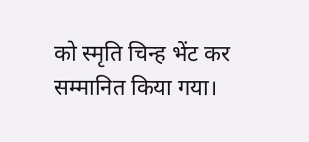को स्मृति चिन्ह भेंट कर सम्मानित किया गया।